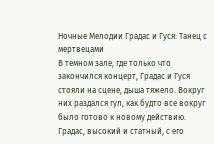Ночные Мелодии Градас и Гуся: Танец с мертвецами
В темном зале, где только что закончился концерт, Градас и Гуся стояли на сцене, дыша тяжело. Вокруг них раздался гул, как будто все вокруг было готово к новому действию. Градас, высокий и статный, с его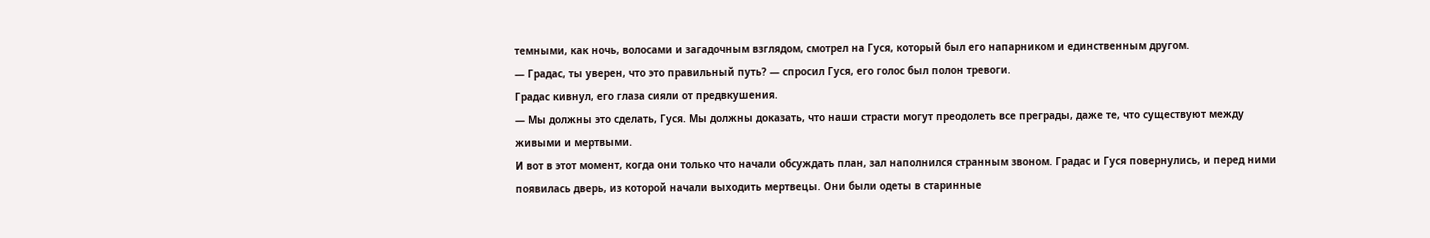темными, как ночь, волосами и загадочным взглядом, смотрел на Гуся, который был его напарником и единственным другом.
— Градас, ты уверен, что это правильный путь? — спросил Гуся, его голос был полон тревоги.
Градас кивнул, его глаза сияли от предвкушения.
— Мы должны это сделать, Гуся. Мы должны доказать, что наши страсти могут преодолеть все преграды, даже те, что существуют между живыми и мертвыми.
И вот в этот момент, когда они только что начали обсуждать план, зал наполнился странным звоном. Градас и Гуся повернулись, и перед ними появилась дверь, из которой начали выходить мертвецы. Они были одеты в старинные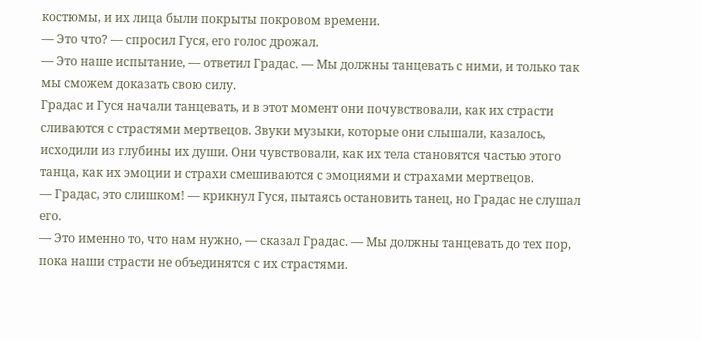костюмы, и их лица были покрыты покровом времени.
— Это что? — спросил Гуся, его голос дрожал.
— Это наше испытание, — ответил Градас. — Мы должны танцевать с ними, и только так мы сможем доказать свою силу.
Градас и Гуся начали танцевать, и в этот момент они почувствовали, как их страсти сливаются с страстями мертвецов. Звуки музыки, которые они слышали, казалось, исходили из глубины их души. Они чувствовали, как их тела становятся частью этого танца, как их эмоции и страхи смешиваются с эмоциями и страхами мертвецов.
— Градас, это слишком! — крикнул Гуся, пытаясь остановить танец, но Градас не слушал его.
— Это именно то, что нам нужно, — сказал Градас. — Мы должны танцевать до тех пор, пока наши страсти не объединятся с их страстями.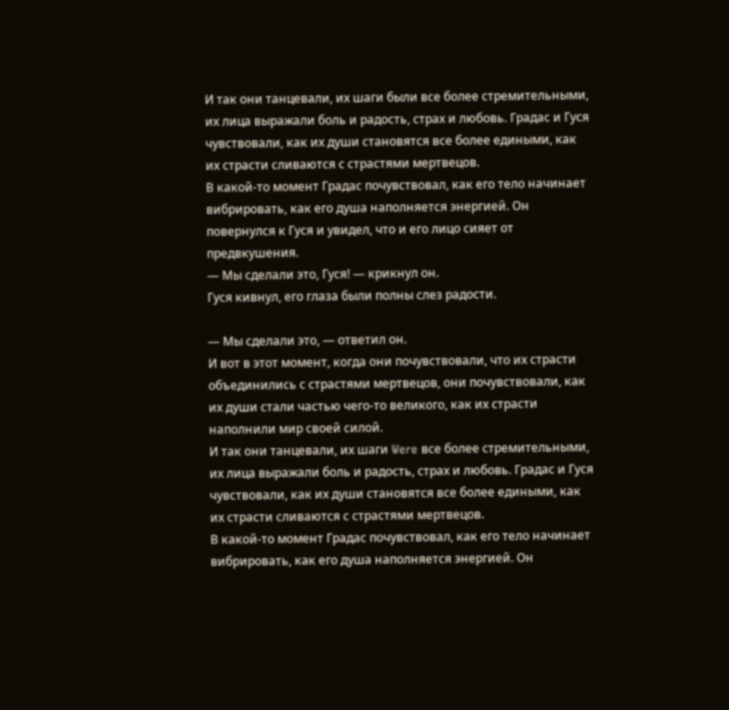И так они танцевали, их шаги были все более стремительными, их лица выражали боль и радость, страх и любовь. Градас и Гуся чувствовали, как их души становятся все более едиными, как их страсти сливаются с страстями мертвецов.
В какой-то момент Градас почувствовал, как его тело начинает вибрировать, как его душа наполняется энергией. Он повернулся к Гуся и увидел, что и его лицо сияет от предвкушения.
— Мы сделали это, Гуся! — крикнул он.
Гуся кивнул, его глаза были полны слез радости.

— Мы сделали это, — ответил он.
И вот в этот момент, когда они почувствовали, что их страсти объединились с страстями мертвецов, они почувствовали, как их души стали частью чего-то великого, как их страсти наполнили мир своей силой.
И так они танцевали, их шаги Were все более стремительными, их лица выражали боль и радость, страх и любовь. Градас и Гуся чувствовали, как их души становятся все более едиными, как их страсти сливаются с страстями мертвецов.
В какой-то момент Градас почувствовал, как его тело начинает вибрировать, как его душа наполняется энергией. Он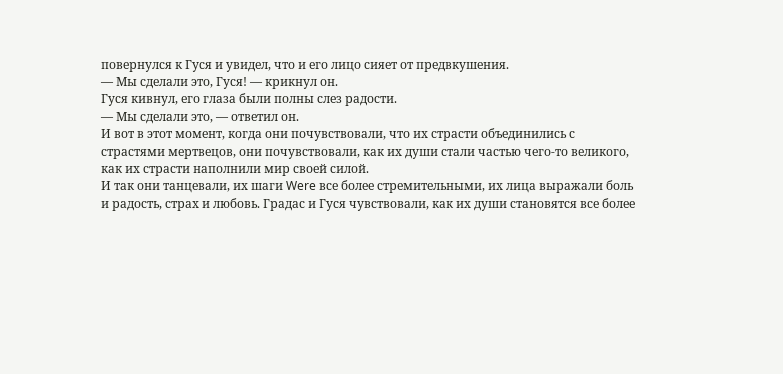повернулся к Гуся и увидел, что и его лицо сияет от предвкушения.
— Мы сделали это, Гуся! — крикнул он.
Гуся кивнул, его глаза были полны слез радости.
— Мы сделали это, — ответил он.
И вот в этот момент, когда они почувствовали, что их страсти объединились с страстями мертвецов, они почувствовали, как их души стали частью чего-то великого, как их страсти наполнили мир своей силой.
И так они танцевали, их шаги Were все более стремительными, их лица выражали боль и радость, страх и любовь. Градас и Гуся чувствовали, как их души становятся все более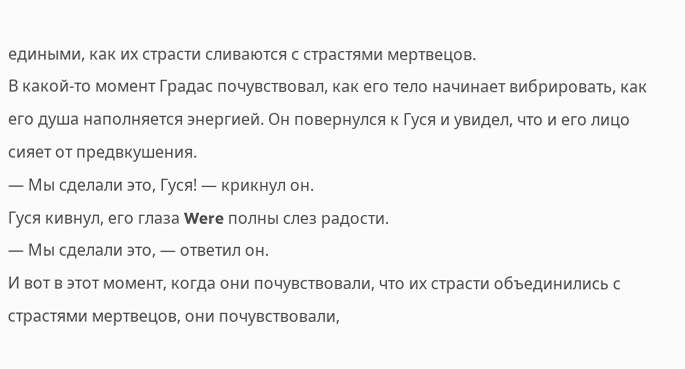едиными, как их страсти сливаются с страстями мертвецов.
В какой-то момент Градас почувствовал, как его тело начинает вибрировать, как его душа наполняется энергией. Он повернулся к Гуся и увидел, что и его лицо сияет от предвкушения.
— Мы сделали это, Гуся! — крикнул он.
Гуся кивнул, его глаза Were полны слез радости.
— Мы сделали это, — ответил он.
И вот в этот момент, когда они почувствовали, что их страсти объединились с страстями мертвецов, они почувствовали,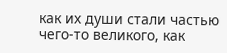как их души стали частью чего-то великого, как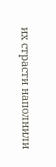их страсти наполнили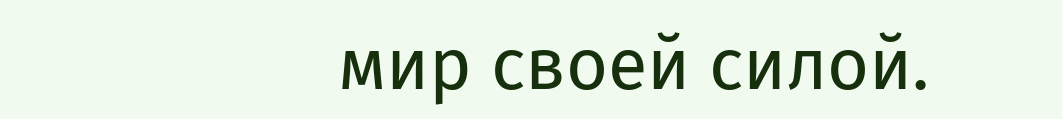мир своей силой.